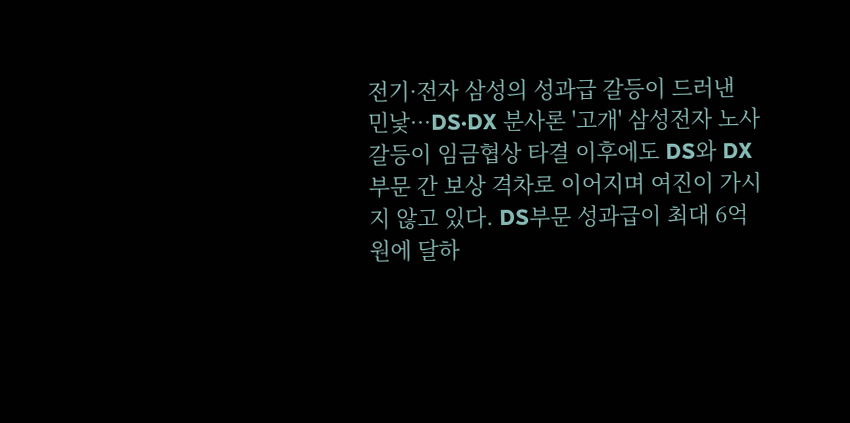전기·전자 삼성의 성과급 갈등이 드러낸 민낯···DS·DX 분사론 '고개' 삼성전자 노사 갈등이 임금협상 타결 이후에도 DS와 DX 부문 간 보상 격차로 이어지며 여진이 가시지 않고 있다. DS부문 성과급이 최대 6억원에 달하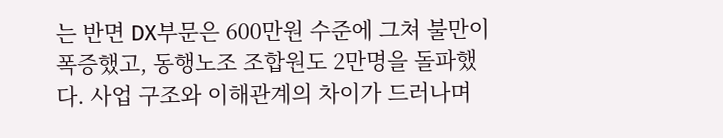는 반면 DX부문은 600만원 수준에 그쳐 불만이 폭증했고, 동행노조 조합원도 2만명을 돌파했다. 사업 구조와 이해관계의 차이가 드러나며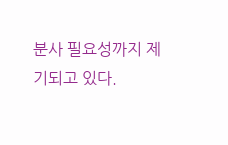분사 필요성까지 제기되고 있다.